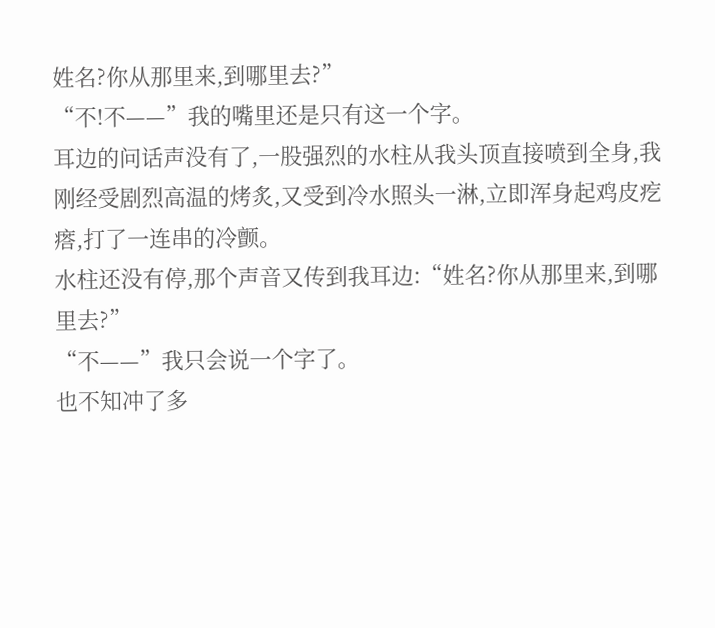姓名?你从那里来,到哪里去?”
“不!不——”我的嘴里还是只有这一个字。
耳边的问话声没有了,一股强烈的水柱从我头顶直接喷到全身,我刚经受剧烈高温的烤炙,又受到冷水照头一淋,立即浑身起鸡皮疙瘩,打了一连串的冷颤。
水柱还没有停,那个声音又传到我耳边:“姓名?你从那里来,到哪里去?”
“不——”我只会说一个字了。
也不知冲了多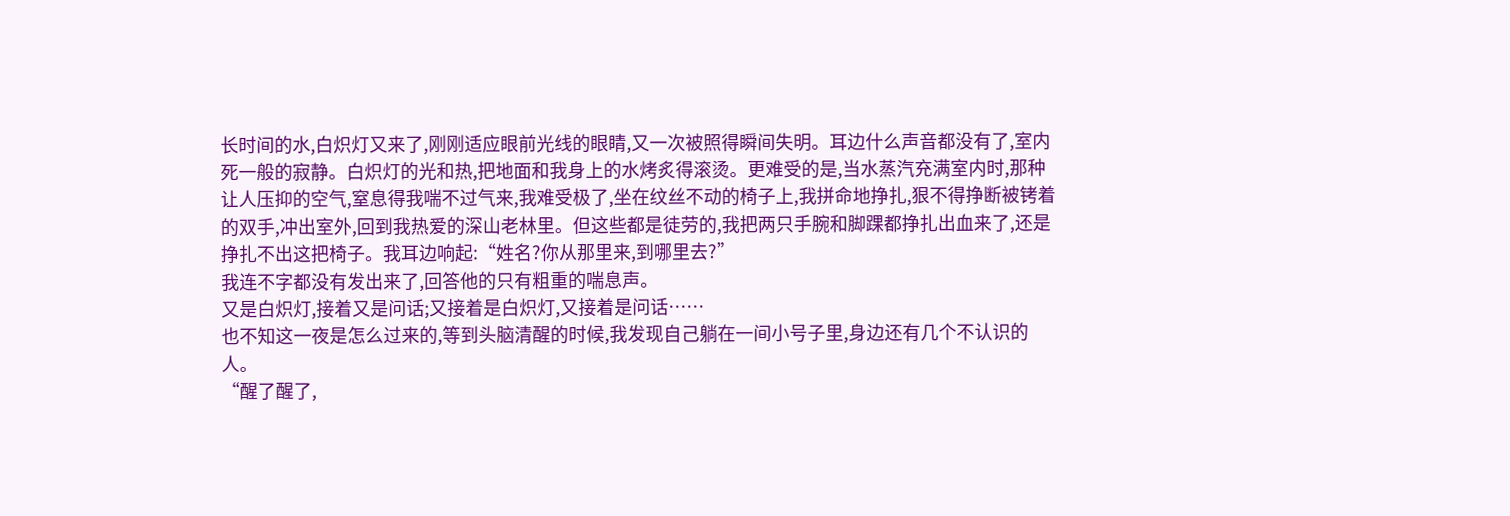长时间的水,白炽灯又来了,刚刚适应眼前光线的眼睛,又一次被照得瞬间失明。耳边什么声音都没有了,室内死一般的寂静。白炽灯的光和热,把地面和我身上的水烤炙得滚烫。更难受的是,当水蒸汽充满室内时,那种让人压抑的空气,窒息得我喘不过气来,我难受极了,坐在纹丝不动的椅子上,我拼命地挣扎,狠不得挣断被铐着的双手,冲出室外,回到我热爱的深山老林里。但这些都是徒劳的,我把两只手腕和脚踝都挣扎出血来了,还是挣扎不出这把椅子。我耳边响起:“姓名?你从那里来,到哪里去?”
我连不字都没有发出来了,回答他的只有粗重的喘息声。
又是白炽灯,接着又是问话;又接着是白炽灯,又接着是问话……
也不知这一夜是怎么过来的,等到头脑清醒的时候,我发现自己躺在一间小号子里,身边还有几个不认识的人。
“醒了醒了,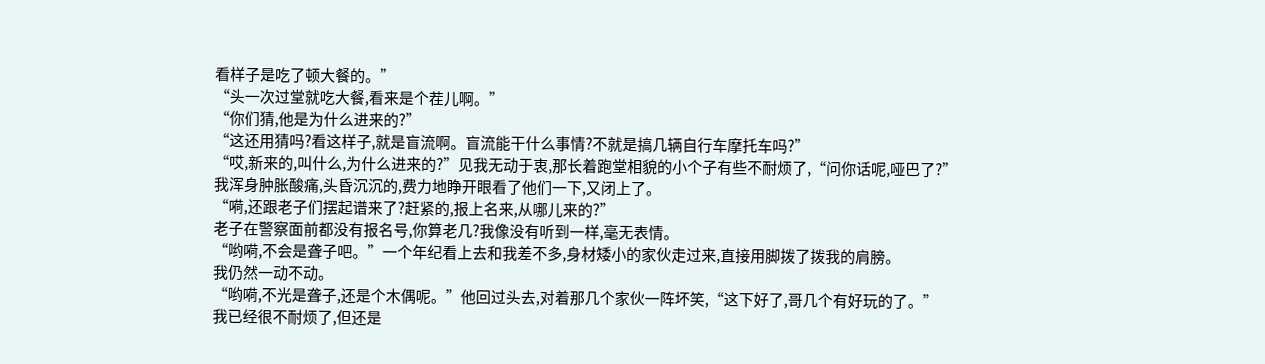看样子是吃了顿大餐的。”
“头一次过堂就吃大餐,看来是个茬儿啊。”
“你们猜,他是为什么进来的?”
“这还用猜吗?看这样子,就是盲流啊。盲流能干什么事情?不就是搞几辆自行车摩托车吗?”
“哎,新来的,叫什么,为什么进来的?”见我无动于衷,那长着跑堂相貌的小个子有些不耐烦了,“问你话呢,哑巴了?”
我浑身肿胀酸痛,头昏沉沉的,费力地睁开眼看了他们一下,又闭上了。
“嗬,还跟老子们摆起谱来了?赶紧的,报上名来,从哪儿来的?”
老子在警察面前都没有报名号,你算老几?我像没有听到一样,毫无表情。
“哟嗬,不会是聋子吧。”一个年纪看上去和我差不多,身材矮小的家伙走过来,直接用脚拨了拨我的肩膀。
我仍然一动不动。
“哟嗬,不光是聋子,还是个木偶呢。”他回过头去,对着那几个家伙一阵坏笑,“这下好了,哥几个有好玩的了。”
我已经很不耐烦了,但还是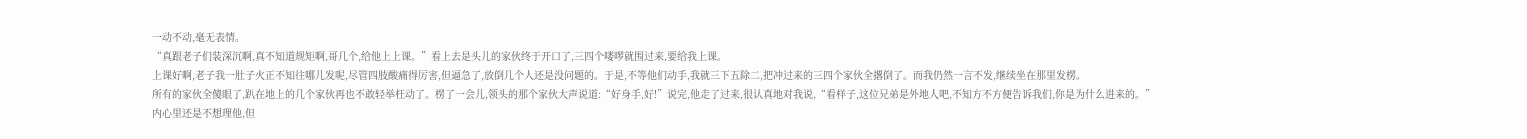一动不动,毫无表情。
“真跟老子们装深沉啊,真不知道规矩啊,哥几个,给他上上课。”看上去是头儿的家伙终于开口了,三四个喽啰就围过来,要给我上课。
上课好啊,老子我一肚子火正不知往哪儿发呢,尽管四肢酸痛得厉害,但逼急了,放倒几个人还是没问题的。于是,不等他们动手,我就三下五除二,把冲过来的三四个家伙全撂倒了。而我仍然一言不发,继续坐在那里发楞。
所有的家伙全傻眼了,趴在地上的几个家伙再也不敢轻举枉动了。楞了一会儿,领头的那个家伙大声说道:“好身手,好!”说完,他走了过来,很认真地对我说,“看样子,这位兄弟是外地人吧,不知方不方便告诉我们,你是为什么进来的。”
内心里还是不想理他,但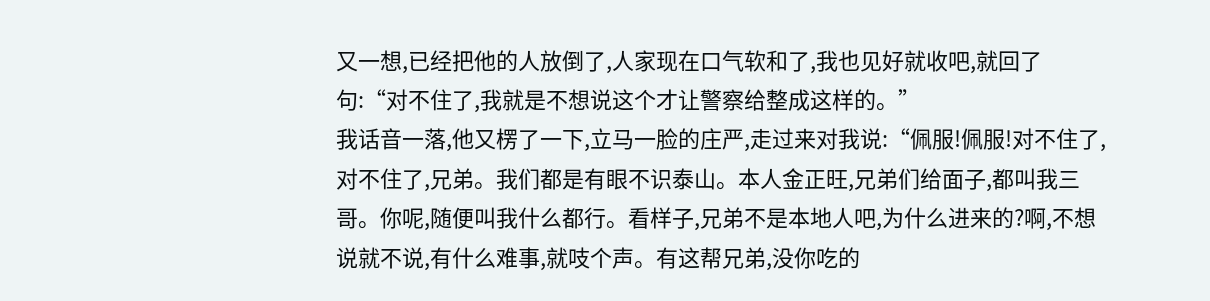又一想,已经把他的人放倒了,人家现在口气软和了,我也见好就收吧,就回了句:“对不住了,我就是不想说这个才让警察给整成这样的。”
我话音一落,他又楞了一下,立马一脸的庄严,走过来对我说:“佩服!佩服!对不住了,对不住了,兄弟。我们都是有眼不识泰山。本人金正旺,兄弟们给面子,都叫我三哥。你呢,随便叫我什么都行。看样子,兄弟不是本地人吧,为什么进来的?啊,不想说就不说,有什么难事,就吱个声。有这帮兄弟,没你吃的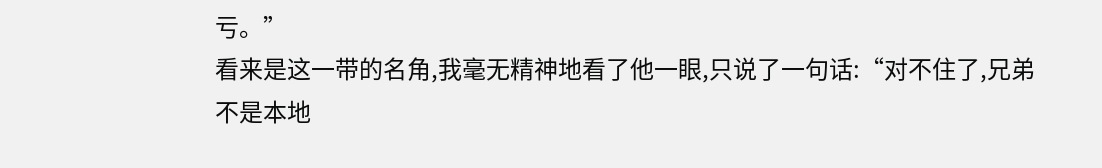亏。”
看来是这一带的名角,我毫无精神地看了他一眼,只说了一句话:“对不住了,兄弟不是本地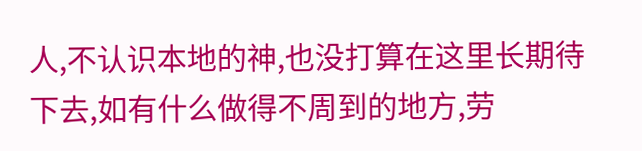人,不认识本地的神,也没打算在这里长期待下去,如有什么做得不周到的地方,劳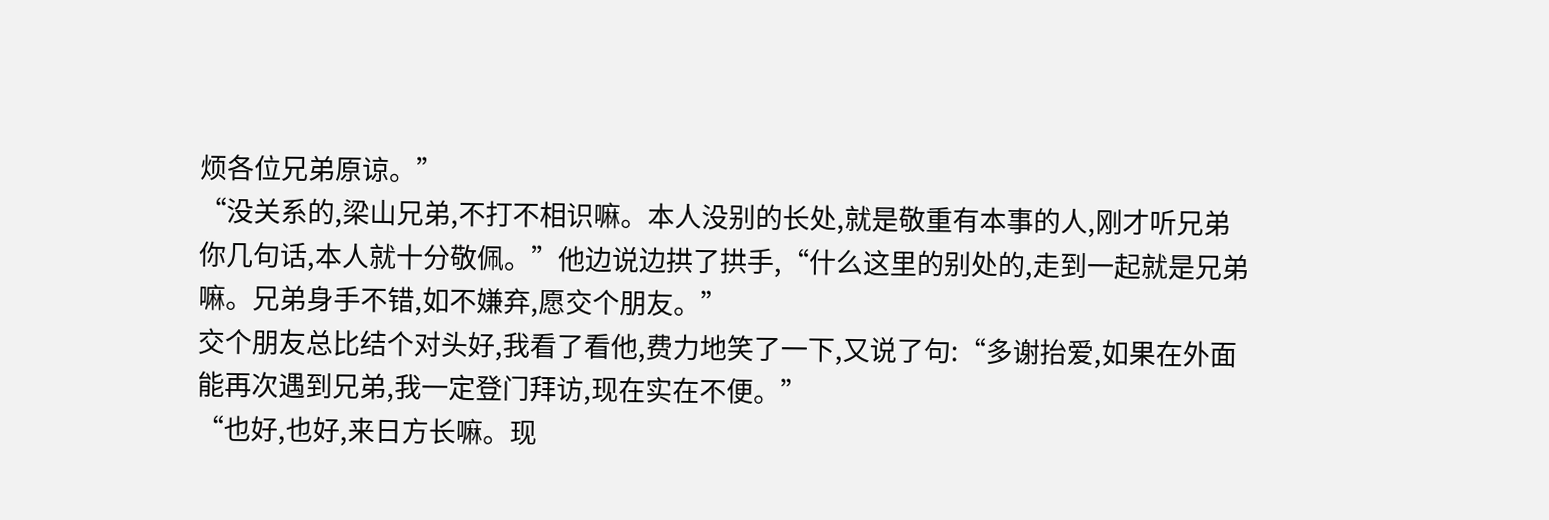烦各位兄弟原谅。”
“没关系的,梁山兄弟,不打不相识嘛。本人没别的长处,就是敬重有本事的人,刚才听兄弟你几句话,本人就十分敬佩。”他边说边拱了拱手,“什么这里的别处的,走到一起就是兄弟嘛。兄弟身手不错,如不嫌弃,愿交个朋友。”
交个朋友总比结个对头好,我看了看他,费力地笑了一下,又说了句:“多谢抬爱,如果在外面能再次遇到兄弟,我一定登门拜访,现在实在不便。”
“也好,也好,来日方长嘛。现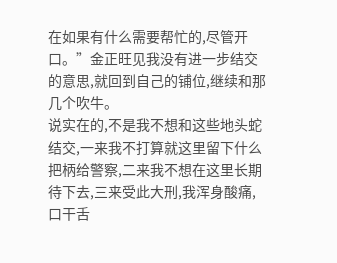在如果有什么需要帮忙的,尽管开口。”金正旺见我没有进一步结交的意思,就回到自己的铺位,继续和那几个吹牛。
说实在的,不是我不想和这些地头蛇结交,一来我不打算就这里留下什么把柄给警察,二来我不想在这里长期待下去,三来受此大刑,我浑身酸痛,口干舌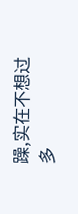躁,实在不想过多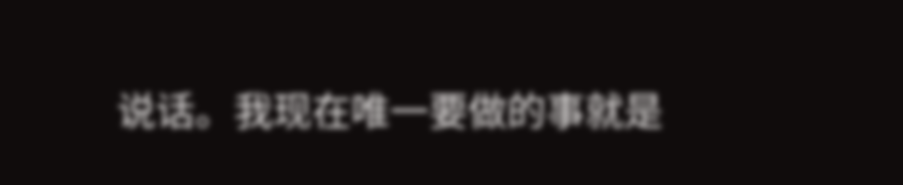说话。我现在唯一要做的事就是